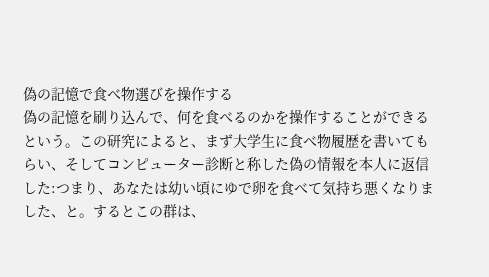偽の記憶で食べ物選びを操作する
偽の記憶を刷り込んで、何を食べるのかを操作することができるという。この研究によると、まず大学生に食べ物履歴を書いてもらい、そしてコンピューター診断と称した偽の情報を本人に返信した:つまり、あなたは幼い頃にゆで卵を食べて気持ち悪くなりました、と。するとこの群は、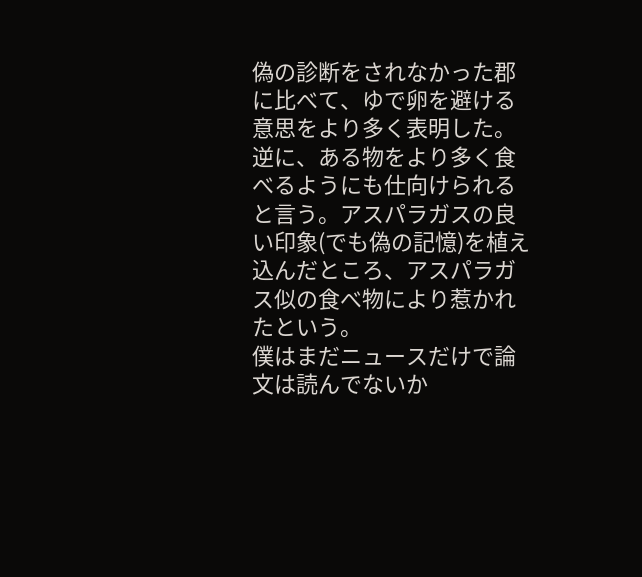偽の診断をされなかった郡に比べて、ゆで卵を避ける意思をより多く表明した。
逆に、ある物をより多く食べるようにも仕向けられると言う。アスパラガスの良い印象(でも偽の記憶)を植え込んだところ、アスパラガス似の食べ物により惹かれたという。
僕はまだニュースだけで論文は読んでないか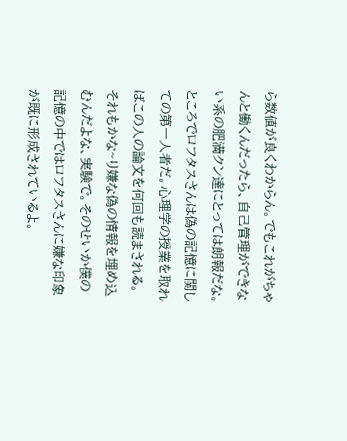ら数値が良くわからん。でもこれがちゃんと働くんだったら、自己管理ができない系の肥満クン達にとっては朗報だな。
ところでロフタスさんは偽の記憶に関しての第一人者だ。心理学の授業を取ればこの人の論文を何回も読まされる。それもかな~り嫌な偽の情報を埋め込むんだよな、実験で。そのせいか僕の記憶の中ではロフタスさんに嫌な印象が既に形成されているよ。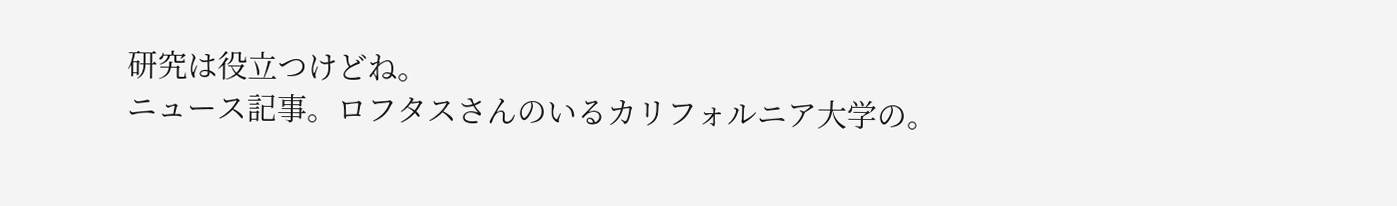研究は役立つけどね。
ニュース記事。ロフタスさんのいるカリフォルニア大学の。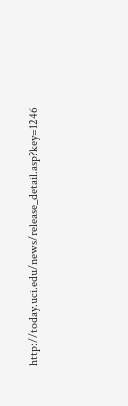http://today.uci.edu/news/release_detail.asp?key=1246